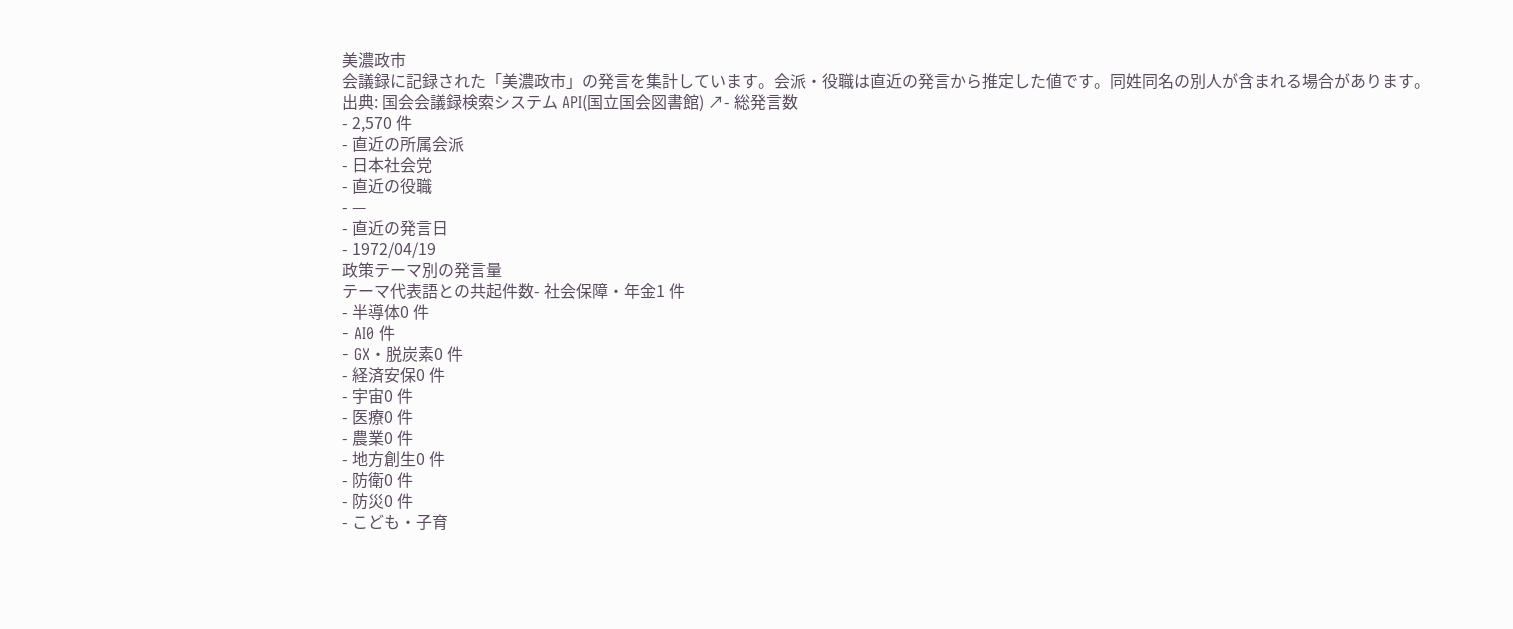美濃政市
会議録に記録された「美濃政市」の発言を集計しています。会派・役職は直近の発言から推定した値です。同姓同名の別人が含まれる場合があります。
出典: 国会会議録検索システム API(国立国会図書館) ↗- 総発言数
- 2,570 件
- 直近の所属会派
- 日本社会党
- 直近の役職
- —
- 直近の発言日
- 1972/04/19
政策テーマ別の発言量
テーマ代表語との共起件数- 社会保障・年金1 件
- 半導体0 件
- AI0 件
- GX・脱炭素0 件
- 経済安保0 件
- 宇宙0 件
- 医療0 件
- 農業0 件
- 地方創生0 件
- 防衛0 件
- 防災0 件
- こども・子育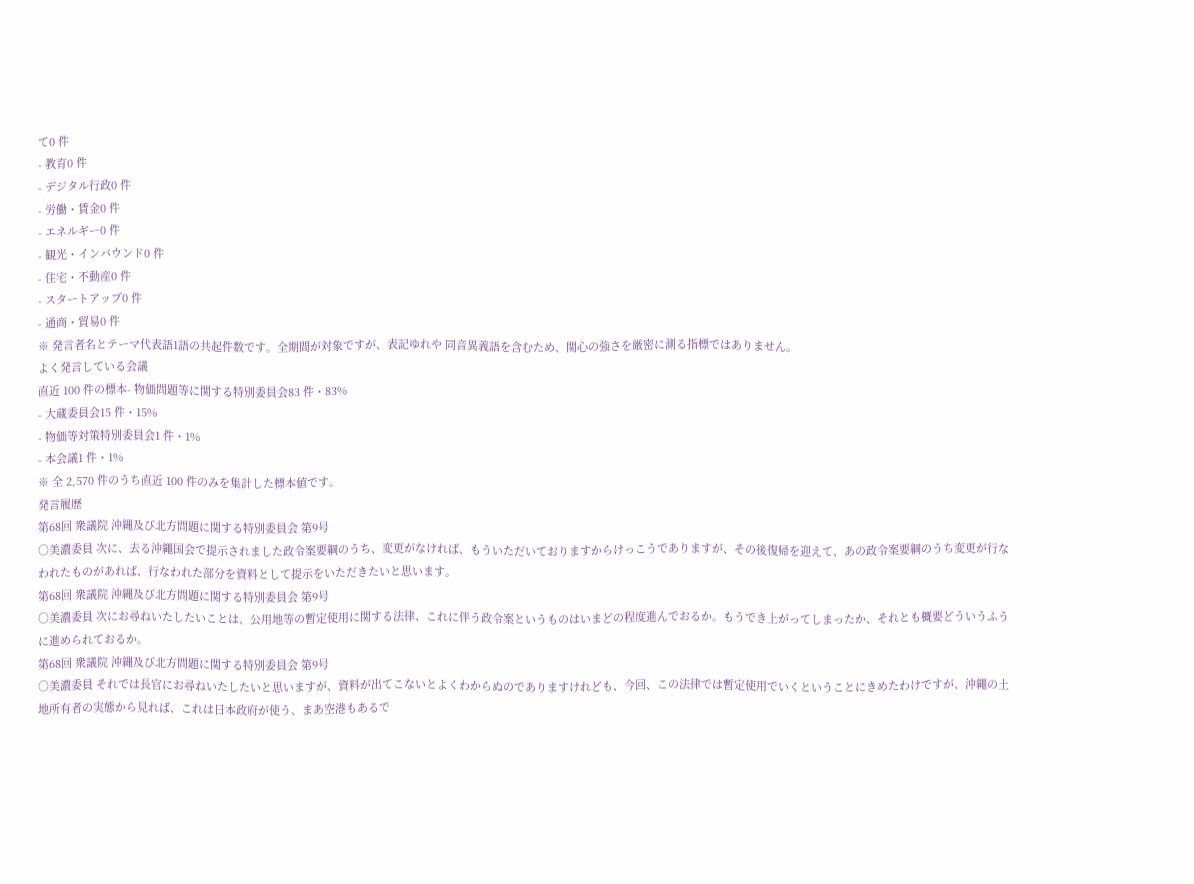て0 件
- 教育0 件
- デジタル行政0 件
- 労働・賃金0 件
- エネルギー0 件
- 観光・インバウンド0 件
- 住宅・不動産0 件
- スタートアップ0 件
- 通商・貿易0 件
※ 発言者名とテーマ代表語1語の共起件数です。全期間が対象ですが、表記ゆれや 同音異義語を含むため、関心の強さを厳密に測る指標ではありません。
よく発言している会議
直近 100 件の標本- 物価問題等に関する特別委員会83 件・83%
- 大蔵委員会15 件・15%
- 物価等対策特別委員会1 件・1%
- 本会議1 件・1%
※ 全 2,570 件のうち直近 100 件のみを集計した標本値です。
発言履歴
第68回 衆議院 沖縄及び北方問題に関する特別委員会 第9号
○美濃委員 次に、去る沖繩国会で提示されました政令案要綱のうち、変更がなければ、もういただいておりますからけっこうでありますが、その後復帰を迎えて、あの政令案要綱のうち変更が行なわれたものがあれば、行なわれた部分を資料として提示をいただきたいと思います。
第68回 衆議院 沖縄及び北方問題に関する特別委員会 第9号
○美濃委員 次にお尋ねいたしたいことは、公用地等の暫定使用に関する法律、これに伴う政令案というものはいまどの程度進んでおるか。もうでき上がってしまったか、それとも概要どういうふうに進められておるか。
第68回 衆議院 沖縄及び北方問題に関する特別委員会 第9号
○美濃委員 それでは長官にお尋ねいたしたいと思いますが、資料が出てこないとよくわからぬのでありますけれども、今回、この法律では暫定使用でいくということにきめたわけですが、沖繩の土地所有者の実態から見れば、これは日本政府が使う、まあ空港もあるで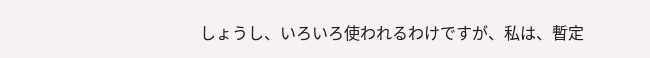しょうし、いろいろ使われるわけですが、私は、暫定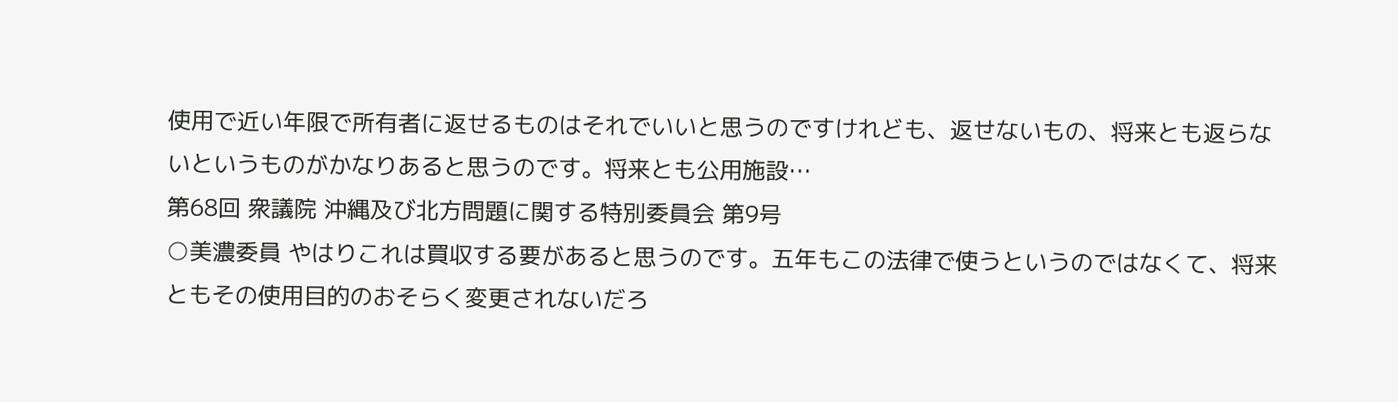使用で近い年限で所有者に返せるものはそれでいいと思うのですけれども、返せないもの、将来とも返らないというものがかなりあると思うのです。将来とも公用施設…
第68回 衆議院 沖縄及び北方問題に関する特別委員会 第9号
○美濃委員 やはりこれは買収する要があると思うのです。五年もこの法律で使うというのではなくて、将来ともその使用目的のおそらく変更されないだろ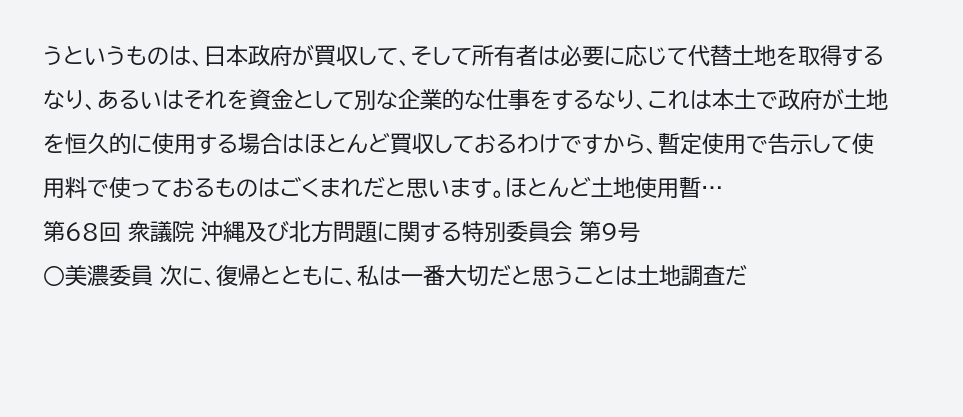うというものは、日本政府が買収して、そして所有者は必要に応じて代替土地を取得するなり、あるいはそれを資金として別な企業的な仕事をするなり、これは本土で政府が土地を恒久的に使用する場合はほとんど買収しておるわけですから、暫定使用で告示して使用料で使っておるものはごくまれだと思います。ほとんど土地使用暫…
第68回 衆議院 沖縄及び北方問題に関する特別委員会 第9号
○美濃委員 次に、復帰とともに、私は一番大切だと思うことは土地調査だ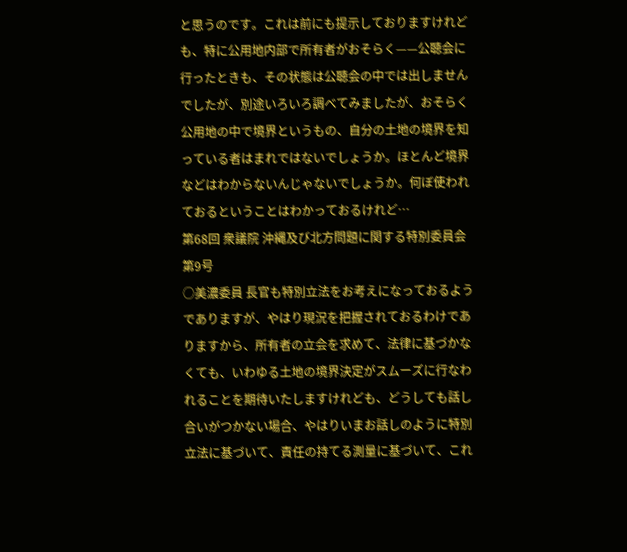と思うのです。これは前にも提示しておりますけれども、特に公用地内部で所有者がおそらく——公聴会に行ったときも、その状態は公聴会の中では出しませんでしたが、別途いろいろ調べてみましたが、おそらく公用地の中で境界というもの、自分の土地の境界を知っている者はまれではないでしょうか。ほとんど境界などはわからないんじゃないでしょうか。何ぼ使われておるということはわかっておるけれど…
第68回 衆議院 沖縄及び北方問題に関する特別委員会 第9号
○美濃委員 長官も特別立法をお考えになっておるようでありますが、やはり現況を把握されておるわけでありますから、所有者の立会を求めて、法律に基づかなくても、いわゆる土地の境界決定がスムーズに行なわれることを期待いたしますけれども、どうしても話し合いがつかない場合、やはりいまお話しのように特別立法に基づいて、責任の持てる測量に基づいて、これ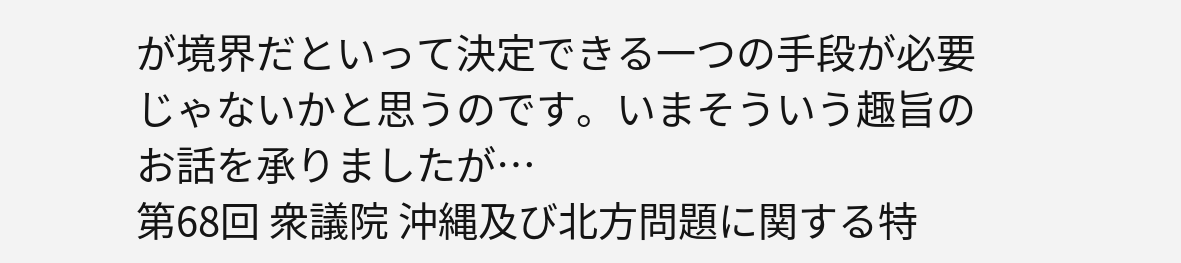が境界だといって決定できる一つの手段が必要じゃないかと思うのです。いまそういう趣旨のお話を承りましたが…
第68回 衆議院 沖縄及び北方問題に関する特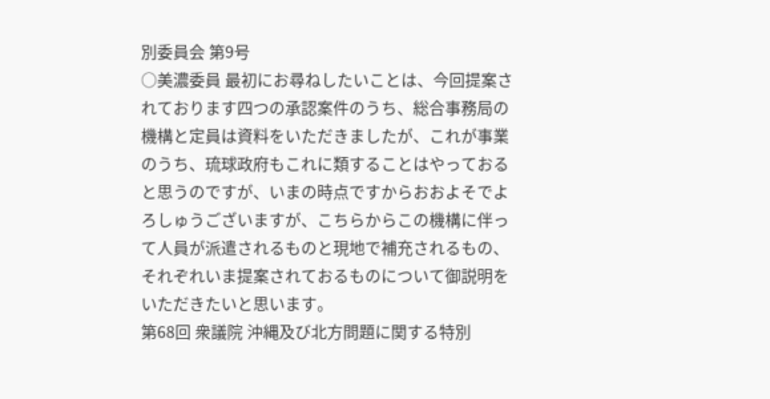別委員会 第9号
○美濃委員 最初にお尋ねしたいことは、今回提案されております四つの承認案件のうち、総合事務局の機構と定員は資料をいただきましたが、これが事業のうち、琉球政府もこれに類することはやっておると思うのですが、いまの時点ですからおおよそでよろしゅうございますが、こちらからこの機構に伴って人員が派遣されるものと現地で補充されるもの、それぞれいま提案されておるものについて御説明をいただきたいと思います。
第68回 衆議院 沖縄及び北方問題に関する特別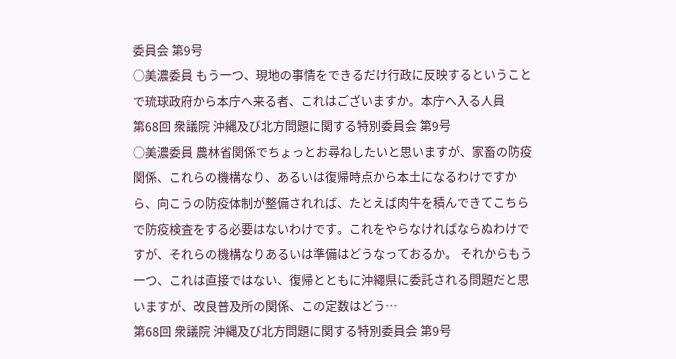委員会 第9号
○美濃委員 もう一つ、現地の事情をできるだけ行政に反映するということで琉球政府から本庁へ来る者、これはございますか。本庁へ入る人員
第68回 衆議院 沖縄及び北方問題に関する特別委員会 第9号
○美濃委員 農林省関係でちょっとお尋ねしたいと思いますが、家畜の防疫関係、これらの機構なり、あるいは復帰時点から本土になるわけですから、向こうの防疫体制が整備されれば、たとえば肉牛を積んできてこちらで防疫検査をする必要はないわけです。これをやらなければならぬわけですが、それらの機構なりあるいは準備はどうなっておるか。 それからもう一つ、これは直接ではない、復帰とともに沖繩県に委託される問題だと思いますが、改良普及所の関係、この定数はどう…
第68回 衆議院 沖縄及び北方問題に関する特別委員会 第9号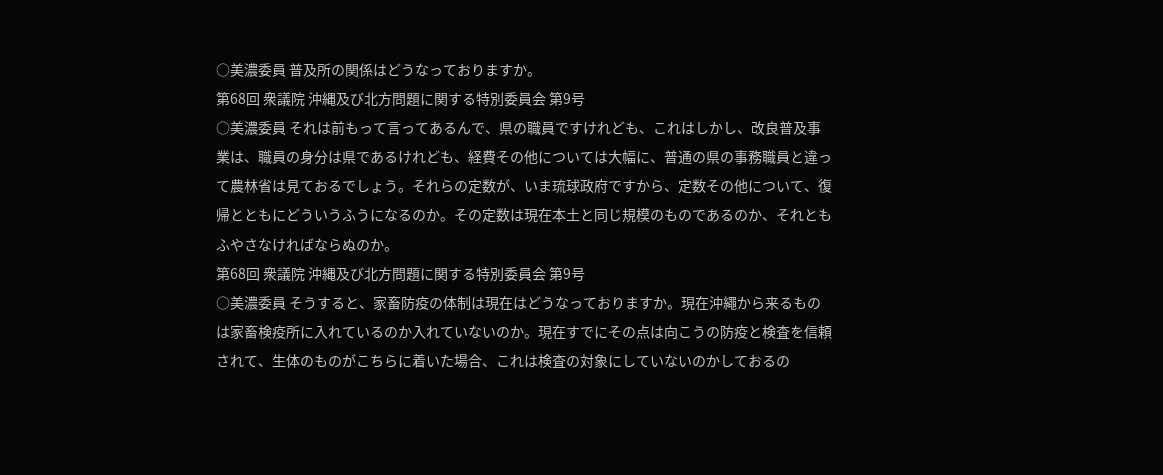○美濃委員 普及所の関係はどうなっておりますか。
第68回 衆議院 沖縄及び北方問題に関する特別委員会 第9号
○美濃委員 それは前もって言ってあるんで、県の職員ですけれども、これはしかし、改良普及事業は、職員の身分は県であるけれども、経費その他については大幅に、普通の県の事務職員と違って農林省は見ておるでしょう。それらの定数が、いま琉球政府ですから、定数その他について、復帰とともにどういうふうになるのか。その定数は現在本土と同じ規模のものであるのか、それともふやさなければならぬのか。
第68回 衆議院 沖縄及び北方問題に関する特別委員会 第9号
○美濃委員 そうすると、家畜防疫の体制は現在はどうなっておりますか。現在沖繩から来るものは家畜検疫所に入れているのか入れていないのか。現在すでにその点は向こうの防疫と検査を信頼されて、生体のものがこちらに着いた場合、これは検査の対象にしていないのかしておるの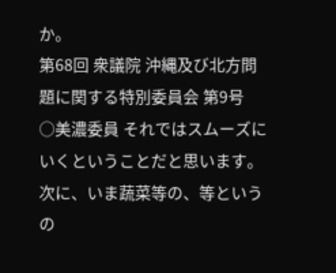か。
第68回 衆議院 沖縄及び北方問題に関する特別委員会 第9号
○美濃委員 それではスムーズにいくということだと思います。 次に、いま蔬菜等の、等というの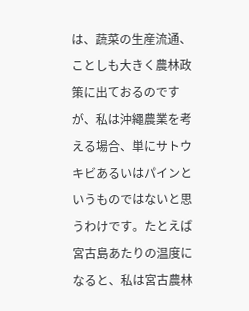は、蔬菜の生産流通、ことしも大きく農林政策に出ておるのですが、私は沖繩農業を考える場合、単にサトウキビあるいはパインというものではないと思うわけです。たとえば宮古島あたりの温度になると、私は宮古農林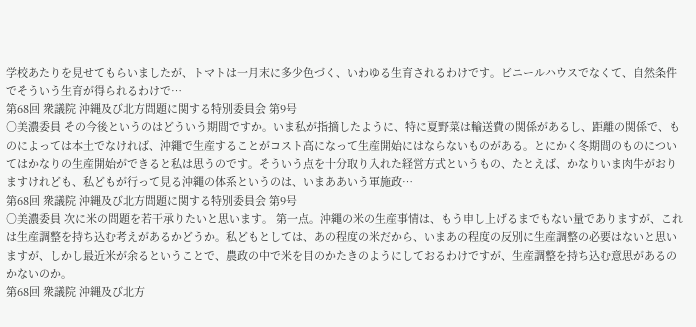学校あたりを見せてもらいましたが、トマトは一月末に多少色づく、いわゆる生育されるわけです。ビニールハウスでなくて、自然条件でそういう生育が得られるわけで…
第68回 衆議院 沖縄及び北方問題に関する特別委員会 第9号
○美濃委員 その今後というのはどういう期間ですか。いま私が指摘したように、特に夏野菜は輸送費の関係があるし、距離の関係で、ものによっては本土でなければ、沖繩で生産することがコスト高になって生産開始にはならないものがある。とにかく冬期間のものについてはかなりの生産開始ができると私は思うのです。そういう点を十分取り入れた経営方式というもの、たとえば、かなりいま肉牛がおりますけれども、私どもが行って見る沖繩の体系というのは、いまああいう軍施政…
第68回 衆議院 沖縄及び北方問題に関する特別委員会 第9号
○美濃委員 次に米の問題を若干承りたいと思います。 第一点。沖繩の米の生産事情は、もう申し上げるまでもない量でありますが、これは生産調整を持ち込む考えがあるかどうか。私どもとしては、あの程度の米だから、いまあの程度の反別に生産調整の必要はないと思いますが、しかし最近米が余るということで、農政の中で米を目のかたきのようにしておるわけですが、生産調整を持ち込む意思があるのかないのか。
第68回 衆議院 沖縄及び北方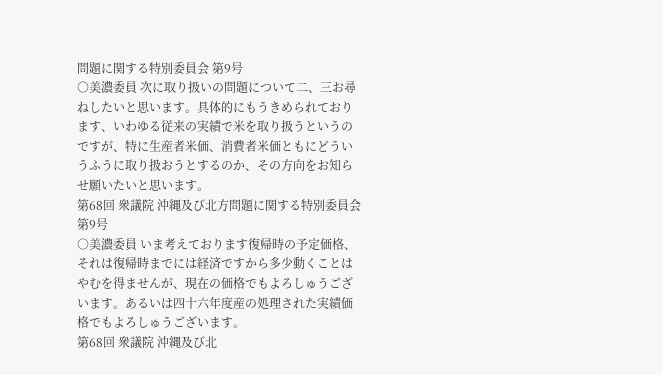問題に関する特別委員会 第9号
○美濃委員 次に取り扱いの問題について二、三お尋ねしたいと思います。具体的にもうきめられております、いわゆる従来の実績で米を取り扱うというのですが、特に生産者米価、消費者米価ともにどういうふうに取り扱おうとするのか、その方向をお知らせ願いたいと思います。
第68回 衆議院 沖縄及び北方問題に関する特別委員会 第9号
○美濃委員 いま考えております復帰時の予定価格、それは復帰時までには経済ですから多少動くことはやむを得ませんが、現在の価格でもよろしゅうございます。あるいは四十六年度産の処理された実績価格でもよろしゅうございます。
第68回 衆議院 沖縄及び北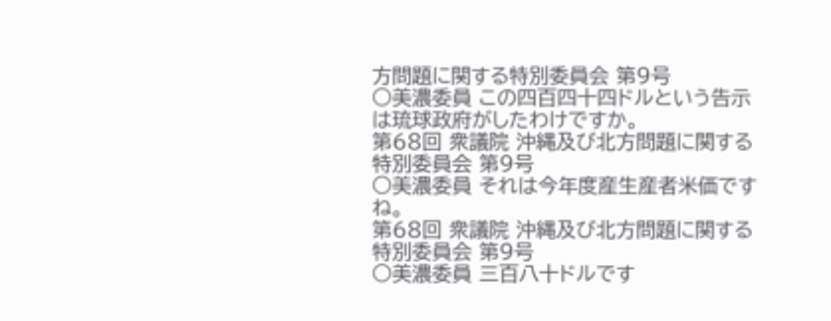方問題に関する特別委員会 第9号
○美濃委員 この四百四十四ドルという告示は琉球政府がしたわけですか。
第68回 衆議院 沖縄及び北方問題に関する特別委員会 第9号
○美濃委員 それは今年度産生産者米価ですね。
第68回 衆議院 沖縄及び北方問題に関する特別委員会 第9号
○美濃委員 三百八十ドルです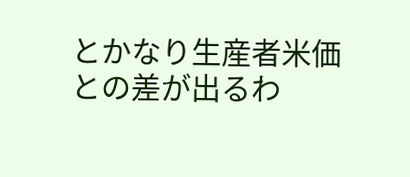とかなり生産者米価との差が出るわ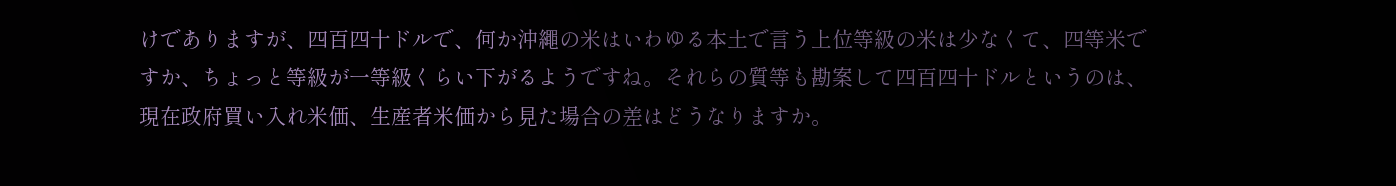けでありますが、四百四十ドルで、何か沖繩の米はいわゆる本土で言う上位等級の米は少なくて、四等米ですか、ちょっと等級が一等級くらい下がるようですね。それらの質等も勘案して四百四十ドルというのは、現在政府買い入れ米価、生産者米価から見た場合の差はどうなりますか。